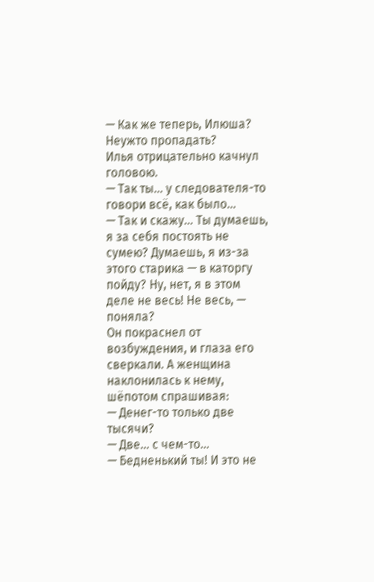— Как же теперь, Илюша? Неужто пропадать?
Илья отрицательно качнул головою.
— Так ты… у следователя-то говори всё, как было…
— Так и скажу… Ты думаешь, я за себя постоять не сумею? Думаешь, я из-за этого старика — в каторгу пойду? Ну, нет, я в этом деле не весь! Не весь, — поняла?
Он покраснел от возбуждения, и глаза его сверкали. А женщина наклонилась к нему, шёпотом спрашивая:
— Денег-то только две тысячи?
— Две… с чем-то…
— Бедненький ты! И это не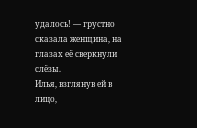удалось! — грустно сказала женщина, на глазах её сверкнули слёзы.
Илья, взглянув ей в лицо,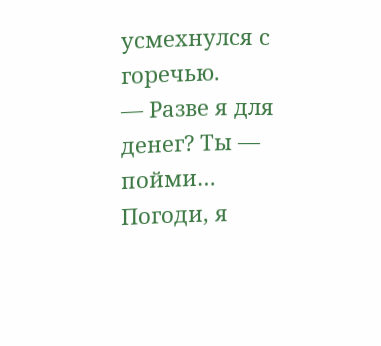усмехнулся с горечью.
— Разве я для денег? Ты — пойми… Погоди, я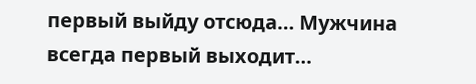первый выйду отсюда… Мужчина всегда первый выходит…